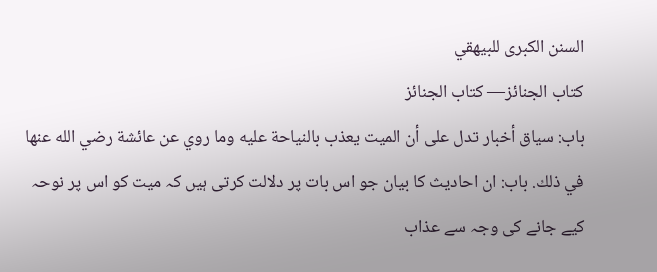السنن الكبرى للبيهقي
كتاب الجنائز— کتاب الجنائز
باب: سياق أخبار تدل على أن الميت يعذب بالنياحة عليه وما روي عن عائشة رضي الله عنها في ذلك. باب: ان احادیث کا بیان جو اس بات پر دلالت کرتی ہیں کہ میت کو اس پر نوحہ کیے جانے کی وجہ سے عذاب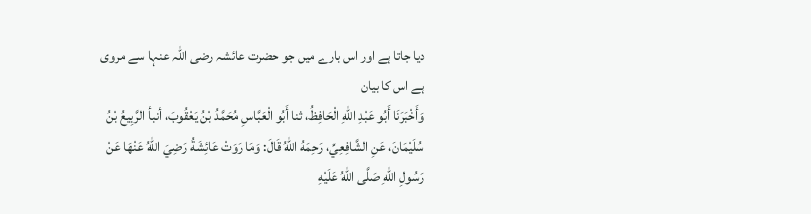دیا جاتا ہے اور اس بارے میں جو حضرت عائشہ رضی اللہ عنہا سے مروی ہے اس کا بیان
وَأَخْبَرَنَا أَبُو عَبْدِ اللهِ الْحَافِظُ، ثنا أَبُو الْعَبَّاسِ مُحَمَّدُ بْنُ يَعْقُوبَ، أنبأ الرَّبِيعُ بْنُ سُلَيْمَانَ، عَنِ الشَّافِعِيِّ، رَحِمَهُ اللهُ قَالَ: وَمَا رَوَتْ عَائِشَةُ رَضِيَ اللهُ عَنْهَا عَنْ رَسُولِ اللهِ صَلَّى اللهُ عَلَيْهِ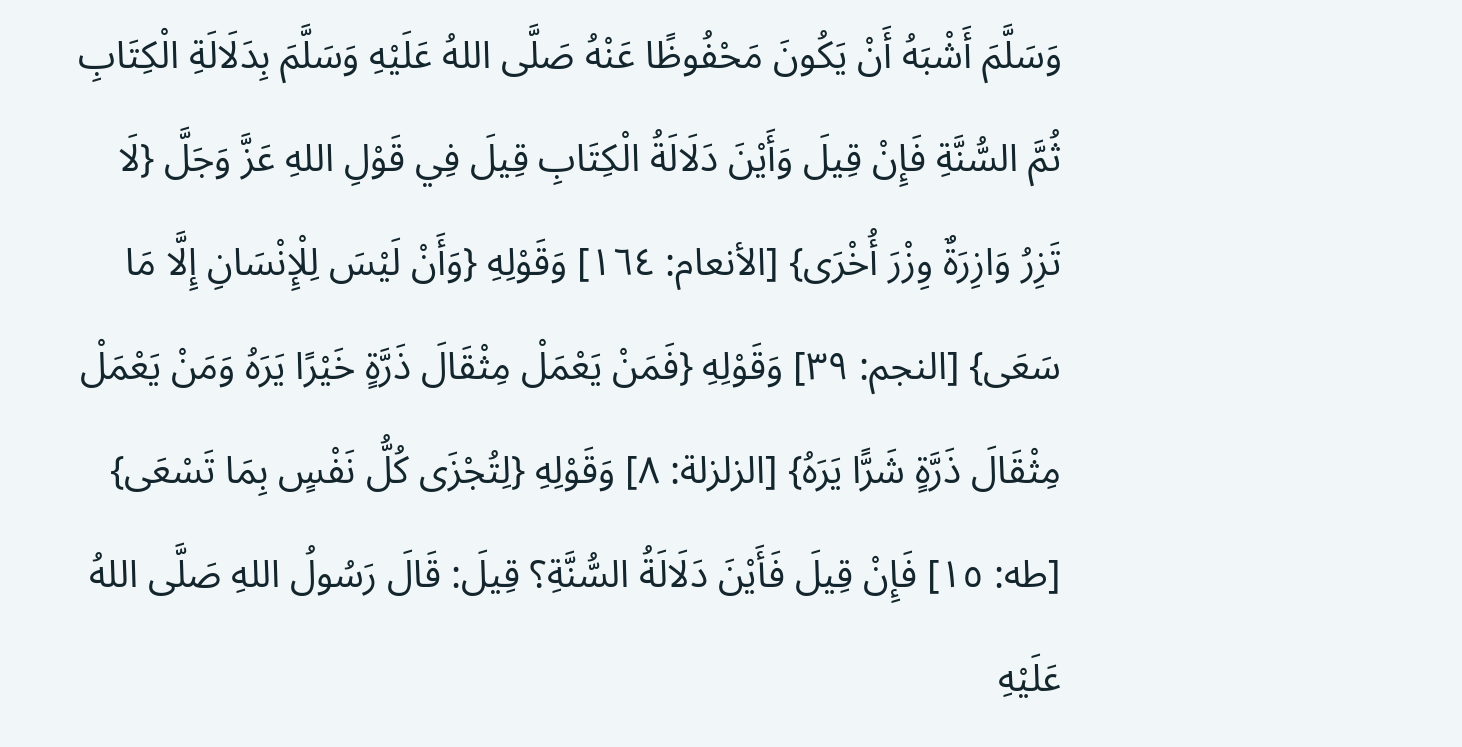وَسَلَّمَ أَشْبَهُ أَنْ يَكُونَ مَحْفُوظًا عَنْهُ صَلَّى اللهُ عَلَيْهِ وَسَلَّمَ بِدَلَالَةِ الْكِتَابِ ثُمَّ السُّنَّةِ فَإِنْ قِيلَ وَأَيْنَ دَلَالَةُ الْكِتَابِ قِيلَ فِي قَوْلِ اللهِ عَزَّ وَجَلَّ {لَا تَزِرُ وَازِرَةٌ وِزْرَ أُخْرَى} [الأنعام: ١٦٤] وَقَوْلِهِ {وَأَنْ لَيْسَ لِلْإِنْسَانِ إِلَّا مَا سَعَى} [النجم: ٣٩] وَقَوْلِهِ {فَمَنْ يَعْمَلْ مِثْقَالَ ذَرَّةٍ خَيْرًا يَرَهُ وَمَنْ يَعْمَلْ مِثْقَالَ ذَرَّةٍ شَرًّا يَرَهُ} [الزلزلة: ٨] وَقَوْلِهِ {لِتُجْزَى كُلُّ نَفْسٍ بِمَا تَسْعَى} [طه: ١٥] فَإِنْ قِيلَ فَأَيْنَ دَلَالَةُ السُّنَّةِ؟ قِيلَ: قَالَ رَسُولُ اللهِ صَلَّى اللهُ عَلَيْهِ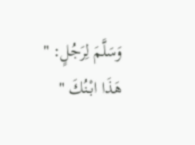وَسَلَّمَ لِرَجُلٍ: " هَذَا ابْنُكَ "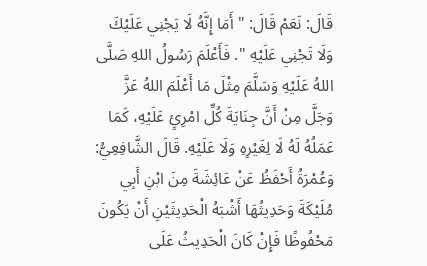قَالَ: نَعَمْ قَالَ: " أَمَا إِنَّهُ لَا يَجْنِي عَلَيْكَ وَلَا تَجْنِي عَلَيْهِ ". فَأَعْلَمَ رَسُولُ اللهِ صَلَّى اللهُ عَلَيْهِ وَسَلَّمَ مِثْلَ مَا أَعْلَمَ اللهُ عَزَّ وَجَلَّ مِنْ أَنَّ جِنَايَةَ كُلِّ امْرِئٍ عَلَيْهِ، كَمَا عَمَلُهُ لَهُ لَا لِغَيْرِهِ وَلَا عَلَيْهِ. قَالَ الشَّافِعِيُّ: وَعُمْرَةُ أَحْفَظُ عَنْ عَائِشَةَ مِنَ ابْنِ أَبِي مُلَيْكَةَ وَحَدِيثُهَا أَشْبَهُ الْحَدِيثَيْنِ أَنْ يَكُونَ مَحْفُوظًا فَإِنْ كَانَ الْحَدِيثُ عَلَى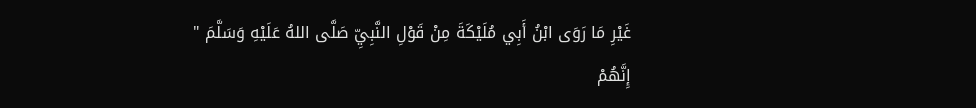غَيْرِ مَا رَوَى ابْنُ أَبِي مُلَيْكَةَ مِنْ قَوْلِ النَّبِيِّ صَلَّى اللهُ عَلَيْهِ وَسَلَّمَ " إِنَّهُمْ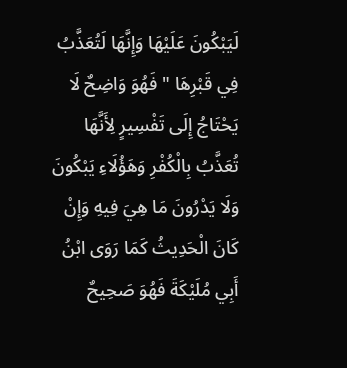لَيَبْكُونَ عَلَيْهَا وَإِنَّهَا لَتُعَذَّبُ فِي قَبْرِهَا " فَهُوَ وَاضِحٌ لَا يَحْتَاجُ إِلَى تَفْسِيرٍ لِأَنَّهَا تُعَذَّبُ بِالْكُفْرِ وَهَؤُلَاءِ يَبْكُونَ وَلَا يَدْرُونَ مَا هِيَ فِيهِ وَإِنْ كَانَ الْحَدِيثُ كَمَا رَوَى ابْنُ أَبِي مُلَيْكَةَ فَهُوَ صَحِيحٌ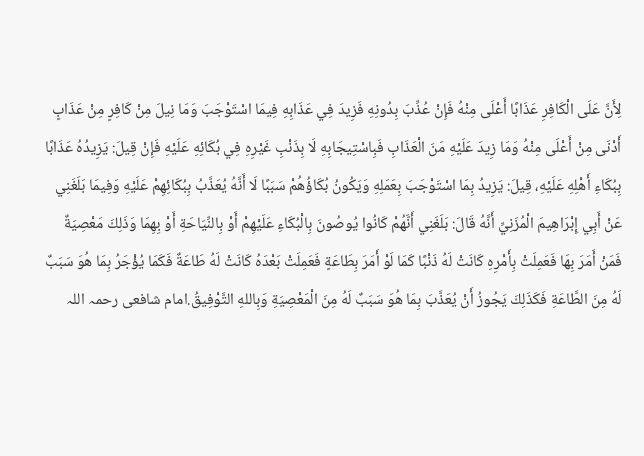لِأَنَّ عَلَى الْكَافِرِ عَذَابًا أَعْلَى مِنْهُ فَإِنْ عُذِّبَ بِدُونِهِ فَزِيدَ فِي عَذَابِهِ فِيمَا اسْتَوْجَبَ وَمَا نِيلَ مِنْ كَافِرٍ مِنْ عَذَابٍ أَدْنَى مِنْ أَعْلَى مِنْهُ وَمَا زِيدَ عَلَيْهِ مَنَ الْعَذَابِ فَبِاسْتِيجَابِهِ لَا بِذَنْبِ غَيْرِهِ فِي بُكَائِهِ عَلَيْهِ فَإِنْ قِيلَ: يَزِيدُهُ عَذَابًا بِبُكَاءِ أَهْلِهِ عَلَيْهِ، قِيلَ: يَزِيدُ بِمَا اسْتَوْجَبَ بِعَمَلِهِ وَيَكُونُ بُكَاؤُهُمْ سَبَبًا لَا أَنَّهُ يُعَذَّبُ بِبُكَائِهِمْ عَلَيْهِ وَفِيمَا بَلَغَنِي عَنْ أَبِي إِبْرَاهِيمَ الْمُزَنِيِّ أَنَّهُ قَالَ: بَلَغَنِي أَنَّهُمْ كَانُوا يُوصُونَ بِالْبُكَاءِ عَلَيْهِمْ أَوْ بِالنِّيَاحَةِ أَوْ بِهِمَا وَذَلِكَ مَعْصِيَةٌ فَمَنْ أَمَرَ بِهَا فَعَمِلَتْ بِأَمْرِهِ كَانَتْ لَهُ ذَنْبًا كَمَا لَوْ أَمَرَ بِطَاعَةٍ فَعَمِلَتْ بَعْدَهُ كَانَتْ لَهُ طَاعَةٌ فَكَمَا يُؤْجَرُ بِمَا هُوَ سَبَبٌ لَهُ مِنَ الطَّاعَةِ فَكَذَلِكَ يَجُوزُ أَنْ يُعَذَّبَ بِمَا هُوَ سَبَبٌ لَهُ مِنَ الْمَعْصِيَةِ وَبِاللهِ التَّوْفِيقُ.امام شافعی رحمہ اللہ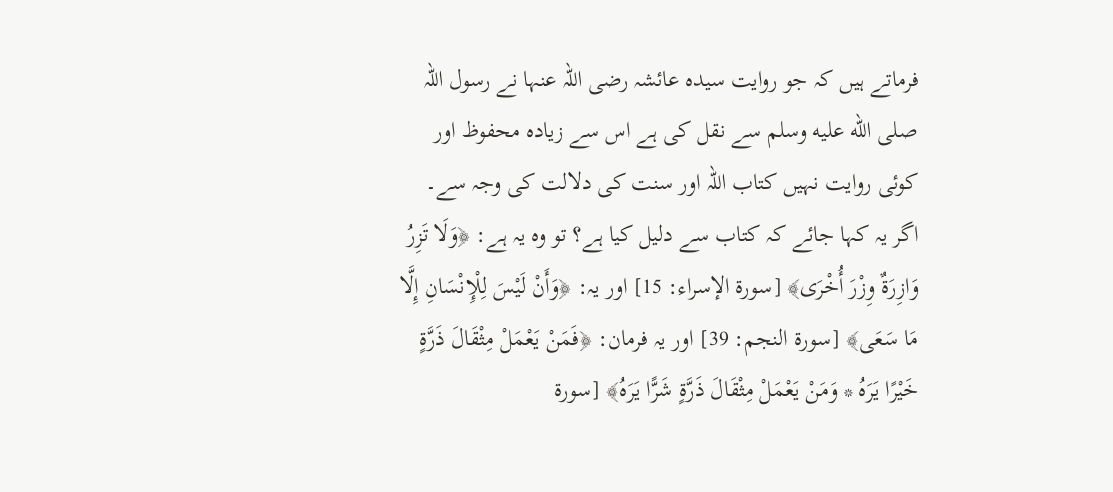فرماتے ہیں کہ جو روایت سیدہ عائشہ رضی اللہ عنہا نے رسول اللہ صلى الله عليه وسلم سے نقل کی ہے اس سے زیادہ محفوظ اور کوئی روایت نہیں کتاب اللہ اور سنت کی دلالت کی وجہ سے۔ اگر یہ کہا جائے کہ کتاب سے دلیل کیا ہے؟ تو وہ یہ ہے: ﴿وَلَا تَزِرُ وَازِرَةٌ وِزْرَ أُخْرَى﴾ [سورة الإسراء: 15] اور یہ: ﴿وَأَنْ لَيْسَ لِلْإِنْسَانِ إِلَّا مَا سَعَى﴾ [سورة النجم: 39] اور یہ فرمان: ﴿فَمَنْ يَعْمَلْ مِثْقَالَ ذَرَّةٍ خَيْرًا يَرَهُ * وَمَنْ يَعْمَلْ مِثْقَالَ ذَرَّةٍ شَرًّا يَرَهُ﴾ [سورة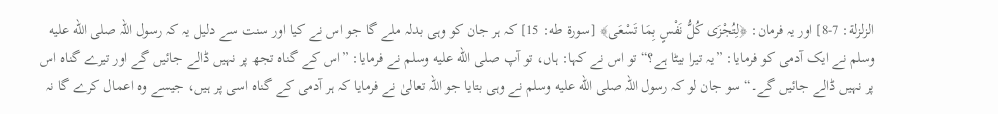الزلزلة: 7-8] اور یہ فرمان: ﴿لِتُجْزَى كُلُّ نَفْسٍ بِمَا تَسْعَى﴾ [سورة طه: 15] کہ ہر جان کو وہی بدلہ ملے گا جو اس نے کیا اور سنت سے دلیل یہ کہ رسول اللہ صلى الله عليه وسلم نے ایک آدمی کو فرمایا: ”یہ تیرا بیٹا ہے؟“ تو اس نے کہا: ہاں، تو آپ صلى الله عليه وسلم نے فرمایا: ”اس کے گناہ تجھ پر نہیں ڈالے جائیں گے اور تیرے گناہ اس پر نہیں ڈالے جائیں گے۔“ سو جان لو کہ رسول اللہ صلى الله عليه وسلم نے وہی بتایا جو اللہ تعالیٰ نے فرمایا کہ ہر آدمی کے گناہ اسی پر ہیں، جیسے وہ اعمال کرے گا نہ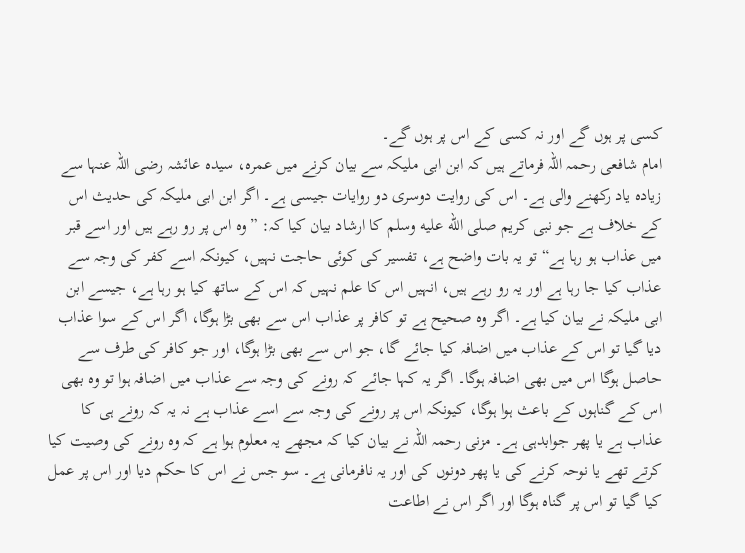کسی پر ہوں گے اور نہ کسی کے اس پر ہوں گے۔
امام شافعی رحمہ اللہ فرماتے ہیں کہ ابن ابی ملیکہ سے بیان کرنے میں عمرہ، سیدہ عائشہ رضی اللہ عنہا سے زیادہ یاد رکھنے والی ہے۔ اس کی روایت دوسری دو روایات جیسی ہے۔ اگر ابن ابی ملیکہ کی حدیث اس کے خلاف ہے جو نبی کریم صلى الله عليه وسلم کا ارشاد بیان کیا کہ: ”وہ اس پر رو رہے ہیں اور اسے قبر میں عذاب ہو رہا ہے“ تو یہ بات واضح ہے، تفسیر کی کوئی حاجت نہیں، کیونکہ اسے کفر کی وجہ سے عذاب کیا جا رہا ہے اور یہ رو رہے ہیں، انہیں اس کا علم نہیں کہ اس کے ساتھ کیا ہو رہا ہے، جیسے ابن ابی ملیکہ نے بیان کیا ہے۔ اگر وہ صحیح ہے تو کافر پر عذاب اس سے بھی بڑا ہوگا، اگر اس کے سوا عذاب دیا گیا تو اس کے عذاب میں اضافہ کیا جائے گا، جو اس سے بھی بڑا ہوگا، اور جو کافر کی طرف سے حاصل ہوگا اس میں بھی اضافہ ہوگا۔ اگر یہ کہا جائے کہ رونے کی وجہ سے عذاب میں اضافہ ہوا تو وہ بھی اس کے گناہوں کے باعث ہوا ہوگا، کیونکہ اس پر رونے کی وجہ سے اسے عذاب ہے نہ یہ کہ رونے ہی کا عذاب ہے یا پھر جوابدہی ہے۔ مزنی رحمہ اللہ نے بیان کیا کہ مجھے یہ معلوم ہوا ہے کہ وہ رونے کی وصیت کیا کرتے تھے یا نوحہ کرنے کی یا پھر دونوں کی اور یہ نافرمانی ہے۔ سو جس نے اس کا حکم دیا اور اس پر عمل کیا گیا تو اس پر گناہ ہوگا اور اگر اس نے اطاعت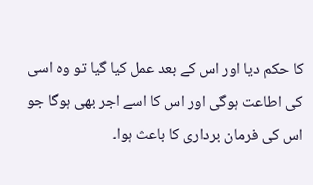کا حکم دیا اور اس کے بعد عمل کیا گیا تو وہ اسی کی اطاعت ہوگی اور اس کا اسے اجر بھی ہوگا جو اس کی فرمان برداری کا باعث ہوا۔